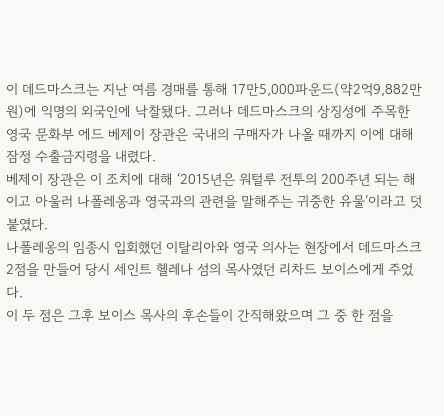이 데드마스크는 지난 여름 경매를 통해 17만5,000파운드(약2억9,882만원)에 익명의 외국인에 낙찰됐다. 그러나 데드마스크의 상징성에 주목한 영국 문화부 에드 베제이 장관은 국내의 구매자가 나올 때까지 이에 대해 잠정 수출금지령을 내렸다.
베제이 장관은 이 조치에 대해 ‘2015년은 워털루 전투의 200주년 되는 해이고 아울러 나폴레옹과 영국과의 관련을 말해주는 귀중한 유물’이라고 덧붙였다.
나폴레옹의 임종시 입회했던 이탈리아와 영국 의사는 현장에서 데드마스크 2점을 만들어 당시 세인트 헬레나 섬의 목사였던 리차드 보이스에게 주었다.
이 두 점은 그후 보이스 목사의 후손들이 간직해왔으며 그 중 한 점을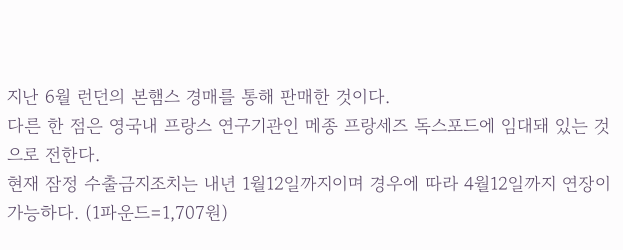지난 6월 런던의 본햄스 경매를 통해 판매한 것이다.
다른 한 점은 영국내 프랑스 연구기관인 메종 프랑세즈 독스포드에 임대돼 있는 것으로 전한다.
현재 잠정 수출금지조치는 내년 1월12일까지이며 경우에 따라 4월12일까지 연장이 가능하다. (1파운드=1,707원)